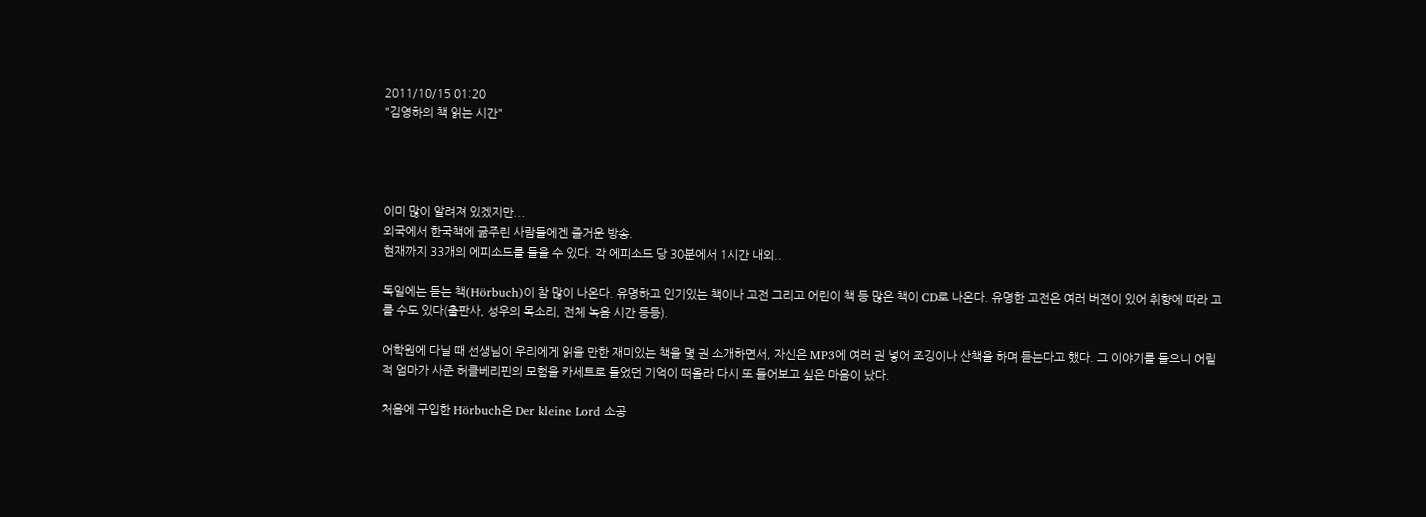2011/10/15 01:20
"김영하의 책 읽는 시간"




이미 많이 알려져 있겠지만...
외국에서 한국책에 굶주린 사람들에겐 즐거운 방송.
현재까지 33개의 에피소드를 들을 수 있다. 각 에피소드 당 30분에서 1시간 내외..

독일에는 듣는 책(Hörbuch)이 참 많이 나온다. 유명하고 인기있는 책이나 고전 그리고 어린이 책 등 많은 책이 CD로 나온다. 유명한 고전은 여러 버젼이 있어 취향에 따라 고를 수도 있다(출판사, 성우의 목소리, 전체 녹음 시간 등등).

어학원에 다닐 때 선생님이 우리에게 읽을 만한 재미있는 책을 몇 권 소개하면서, 자신은 MP3에 여러 권 넣어 조깅이나 산책을 하며 듣는다고 했다. 그 이야기를 들으니 어릴 적 엄마가 사준 허클베리핀의 모험을 카세트로 들었던 기억이 떠올라 다시 또 들어보고 싶은 마음이 났다.

처음에 구입한 Hörbuch은 Der kleine Lord 소공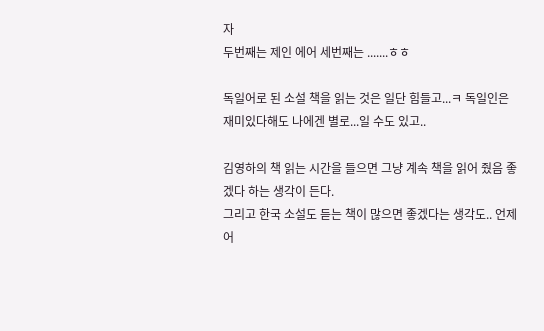자
두번째는 제인 에어 세번째는 .......ㅎㅎ

독일어로 된 소설 책을 읽는 것은 일단 힘들고...ㅋ 독일인은 재미있다해도 나에겐 별로...일 수도 있고..

김영하의 책 읽는 시간을 들으면 그냥 계속 책을 읽어 줬음 좋겠다 하는 생각이 든다.
그리고 한국 소설도 듣는 책이 많으면 좋겠다는 생각도.. 언제 어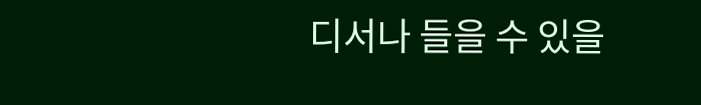디서나 들을 수 있을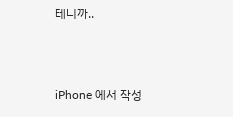테니까..



iPhone 에서 작성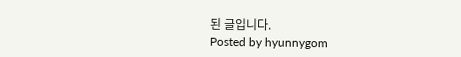된 글입니다.
Posted by hyunnygom